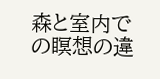森と室内での瞑想の違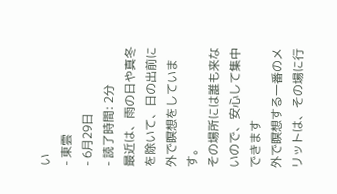い
- 東雲
- 6月29日
- 読了時間: 2分
最近は、雨の日や真冬を除いて、日の出前に外で瞑想をしています。
その場所には誰も来ないので、安心して集中できます
外で瞑想する一番のメリットは、その場に行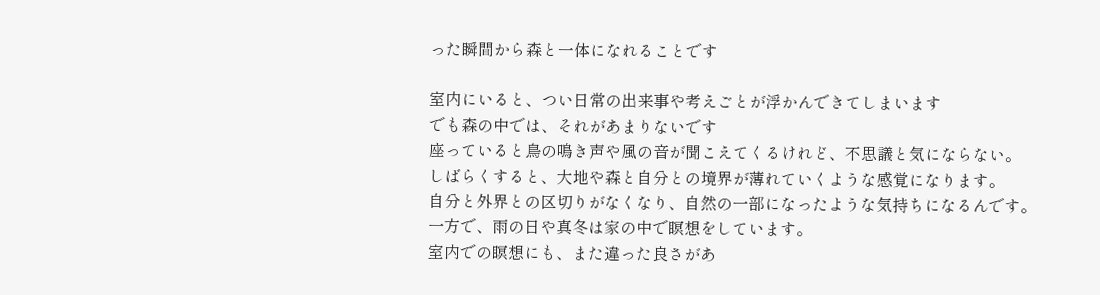った瞬間から森と一体になれることです

室内にいると、つい日常の出来事や考えごとが浮かんできてしまいます
でも森の中では、それがあまりないです
座っていると鳥の鳴き声や風の音が聞こえてくるけれど、不思議と気にならない。
しばらくすると、大地や森と自分との境界が薄れていくような感覚になります。
自分と外界との区切りがなくなり、自然の一部になったような気持ちになるんです。
一方で、雨の日や真冬は家の中で瞑想をしています。
室内での瞑想にも、また違った良さがあ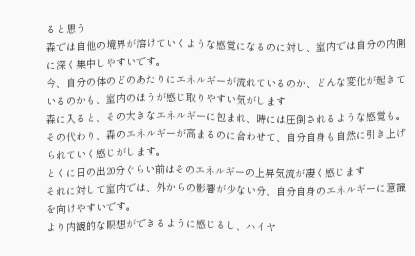ると思う
森では自他の境界が溶けていくような感覚になるのに対し、室内では自分の内側に深く集中しやすいです。
今、自分の体のどのあたりにエネルギーが流れているのか、どんな変化が起きているのかも、室内のほうが感じ取りやすい気がします
森に入ると、その大きなエネルギーに包まれ、時には圧倒されるような感覚も。
その代わり、森のエネルギーが高まるのに合わせて、自分自身も自然に引き上げられていく感じがします。
とくに日の出20分ぐらい前はそのエネルギーの上昇気流が凄く感じます
それに対して室内では、外からの影響が少ない分、自分自身のエネルギーに意識を向けやすいです。
より内観的な瞑想ができるように感じるし、ハイヤ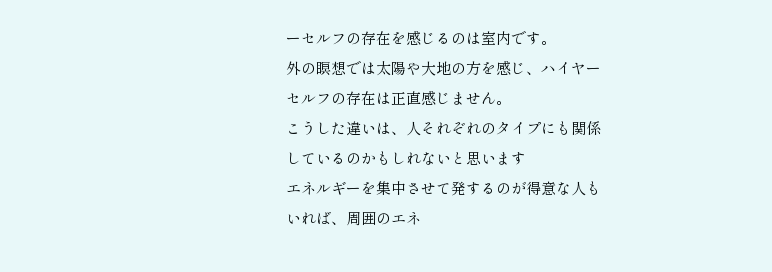ーセルフの存在を感じるのは室内です。
外の瞑想では太陽や大地の方を感じ、ハイヤーセルフの存在は正直感じません。
こうした違いは、人それぞれのタイプにも関係しているのかもしれないと思います
エネルギーを集中させて発するのが得意な人もいれば、周囲のエネ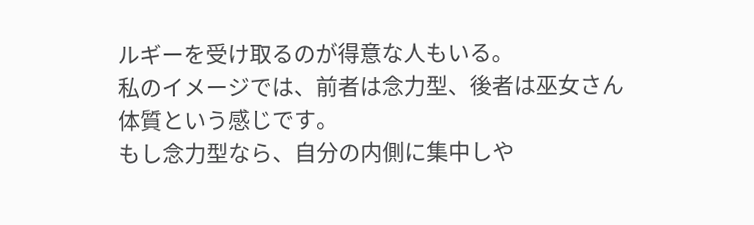ルギーを受け取るのが得意な人もいる。
私のイメージでは、前者は念力型、後者は巫女さん体質という感じです。
もし念力型なら、自分の内側に集中しや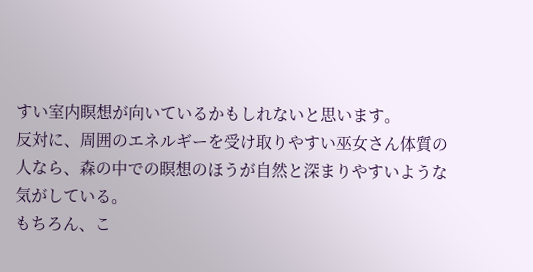すい室内瞑想が向いているかもしれないと思います。
反対に、周囲のエネルギーを受け取りやすい巫女さん体質の人なら、森の中での瞑想のほうが自然と深まりやすいような気がしている。
もちろん、こ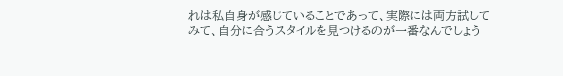れは私自身が感じていることであって、実際には両方試してみて、自分に合うスタイルを見つけるのが一番なんでしょう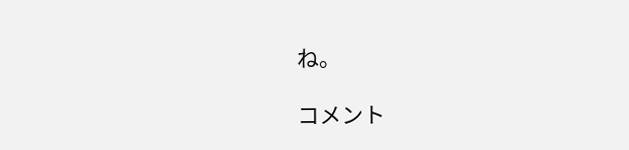ね。

コメント